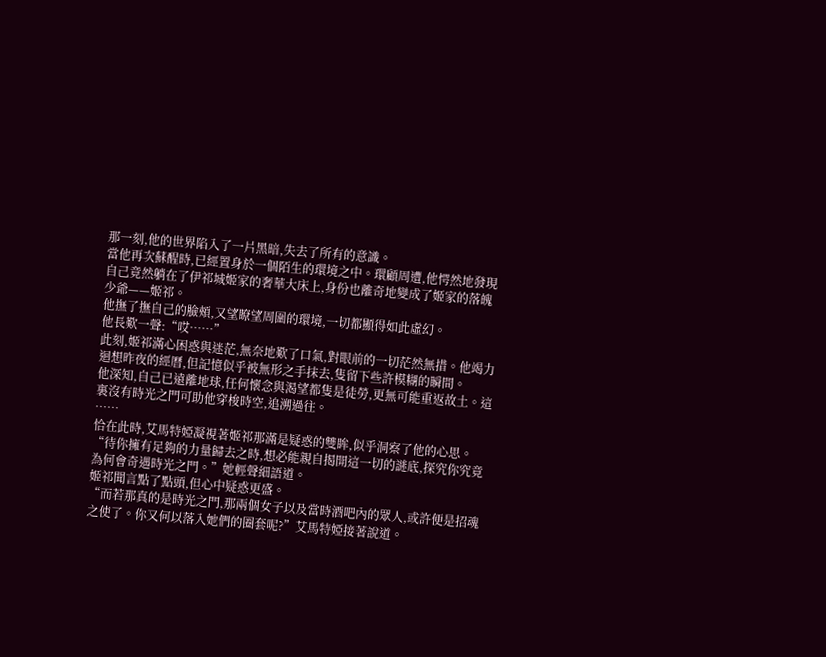那一刻,他的世界陷入了一片黑暗,失去了所有的意識。
當他再次蘇醒時,已經置身於一個陌生的環境之中。環顧周遭,他愕然地發現自己竟然躺在了伊祁城姬家的奢華大床上,身份也離奇地變成了姬家的落魄少爺——姬祁。
他撫了撫自己的臉頰,又望瞭望周圍的環境,一切都顯得如此虛幻。
他長歎一聲:“哎……”
此刻,姬祁滿心困惑與迷茫,無奈地歎了口氣,對眼前的一切茫然無措。他竭力迴想昨夜的經曆,但記憶似乎被無形之手抹去,隻留下些許模糊的瞬間。
他深知,自己已遠離地球,任何懷念與渴望都隻是徒勞,更無可能重返故土。這裏沒有時光之門可助他穿梭時空,追溯過往。
……
恰在此時,艾馬特婭凝視著姬祁那滿是疑惑的雙眸,似乎洞察了他的心思。
“待你擁有足夠的力量歸去之時,想必能親自揭開這一切的謎底,探究你究竟為何會奇遇時光之門。”她輕聲細語道。
姬祁聞言點了點頭,但心中疑惑更盛。
“而若那真的是時光之門,那兩個女子以及當時酒吧內的眾人,或許便是招魂之使了。你又何以落入她們的圈套呢?”艾馬特婭接著說道。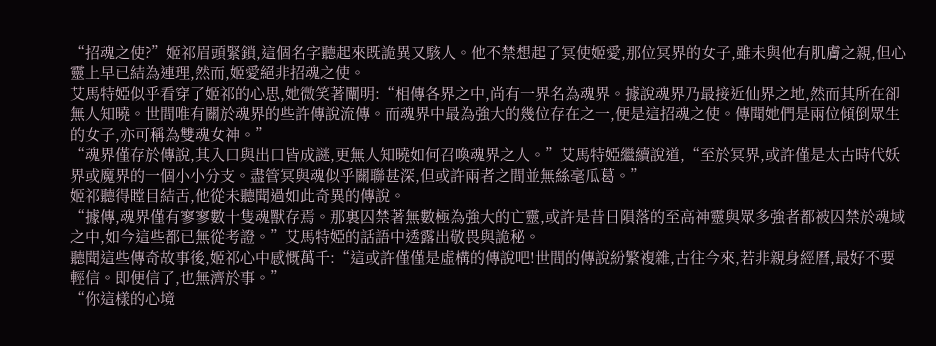“招魂之使?”姬祁眉頭緊鎖,這個名字聽起來既詭異又駭人。他不禁想起了冥使姬愛,那位冥界的女子,雖未與他有肌膚之親,但心靈上早已結為連理,然而,姬愛絕非招魂之使。
艾馬特婭似乎看穿了姬祁的心思,她微笑著闡明:“相傳各界之中,尚有一界名為魂界。據說魂界乃最接近仙界之地,然而其所在卻無人知曉。世間唯有關於魂界的些許傳說流傳。而魂界中最為強大的幾位存在之一,便是這招魂之使。傳聞她們是兩位傾倒眾生的女子,亦可稱為雙魂女神。”
“魂界僅存於傳說,其入口與出口皆成謎,更無人知曉如何召喚魂界之人。”艾馬特婭繼續說道,“至於冥界,或許僅是太古時代妖界或魔界的一個小小分支。盡管冥與魂似乎關聯甚深,但或許兩者之間並無絲毫瓜葛。”
姬祁聽得瞠目結舌,他從未聽聞過如此奇異的傳說。
“據傳,魂界僅有寥寥數十隻魂獸存焉。那裏囚禁著無數極為強大的亡靈,或許是昔日隕落的至高神靈與眾多強者都被囚禁於魂域之中,如今這些都已無從考證。”艾馬特婭的話語中透露出敬畏與詭秘。
聽聞這些傳奇故事後,姬祁心中感慨萬千:“這或許僅僅是虛構的傳說吧!世間的傳說紛繁複雜,古往今來,若非親身經曆,最好不要輕信。即便信了,也無濟於事。”
“你這樣的心境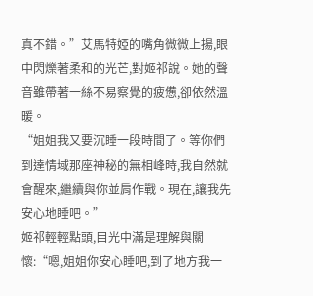真不錯。”艾馬特婭的嘴角微微上揚,眼中閃爍著柔和的光芒,對姬祁說。她的聲音雖帶著一絲不易察覺的疲憊,卻依然溫暖。
“姐姐我又要沉睡一段時間了。等你們到達情域那座神秘的無相峰時,我自然就會醒來,繼續與你並肩作戰。現在,讓我先安心地睡吧。”
姬祁輕輕點頭,目光中滿是理解與關懷:“嗯,姐姐你安心睡吧,到了地方我一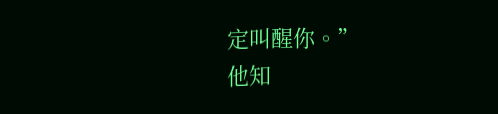定叫醒你。”
他知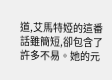道,艾馬特婭的這番話雖簡短,卻包含了許多不易。她的元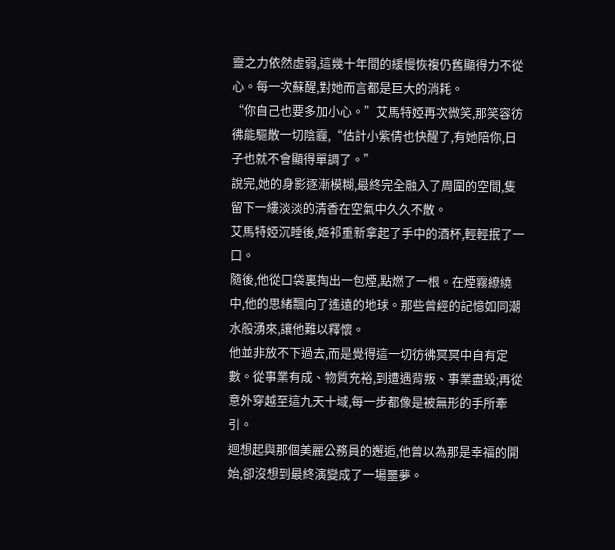靈之力依然虛弱,這幾十年間的緩慢恢複仍舊顯得力不從心。每一次蘇醒,對她而言都是巨大的消耗。
“你自己也要多加小心。”艾馬特婭再次微笑,那笑容彷彿能驅散一切陰霾,“估計小紫倩也快醒了,有她陪你,日子也就不會顯得單調了。”
說完,她的身影逐漸模糊,最終完全融入了周圍的空間,隻留下一縷淡淡的清香在空氣中久久不散。
艾馬特婭沉睡後,姬祁重新拿起了手中的酒杯,輕輕抿了一口。
隨後,他從口袋裏掏出一包煙,點燃了一根。在煙霧繚繞中,他的思緒飄向了遙遠的地球。那些曾經的記憶如同潮水般湧來,讓他難以釋懷。
他並非放不下過去,而是覺得這一切彷彿冥冥中自有定數。從事業有成、物質充裕,到遭遇背叛、事業盡毀;再從意外穿越至這九天十域,每一步都像是被無形的手所牽引。
迴想起與那個美麗公務員的邂逅,他曾以為那是幸福的開始,卻沒想到最終演變成了一場噩夢。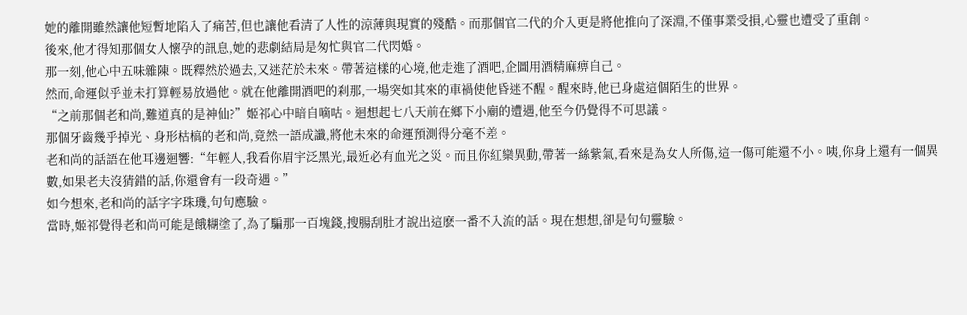她的離開雖然讓他短暫地陷入了痛苦,但也讓他看清了人性的涼薄與現實的殘酷。而那個官二代的介入更是將他推向了深淵,不僅事業受損,心靈也遭受了重創。
後來,他才得知那個女人懷孕的訊息,她的悲劇結局是匆忙與官二代閃婚。
那一刻,他心中五味雜陳。既釋然於過去,又迷茫於未來。帶著這樣的心境,他走進了酒吧,企圖用酒精麻痹自己。
然而,命運似乎並未打算輕易放過他。就在他離開酒吧的刹那,一場突如其來的車禍使他昏迷不醒。醒來時,他已身處這個陌生的世界。
“之前那個老和尚,難道真的是神仙?”姬祁心中暗自嘀咕。迴想起七八天前在鄉下小廟的遭遇,他至今仍覺得不可思議。
那個牙齒幾乎掉光、身形枯槁的老和尚,竟然一語成讖,將他未來的命運預測得分毫不差。
老和尚的話語在他耳邊迴響:“年輕人,我看你眉宇泛黑光,最近必有血光之災。而且你紅欒異動,帶著一絲紫氣,看來是為女人所傷,這一傷可能還不小。咦,你身上還有一個異數,如果老夫沒猜錯的話,你還會有一段奇遇。”
如今想來,老和尚的話字字珠璣,句句應驗。
當時,姬祁覺得老和尚可能是餓糊塗了,為了騙那一百塊錢,搜腸刮肚才說出這麽一番不入流的話。現在想想,卻是句句靈驗。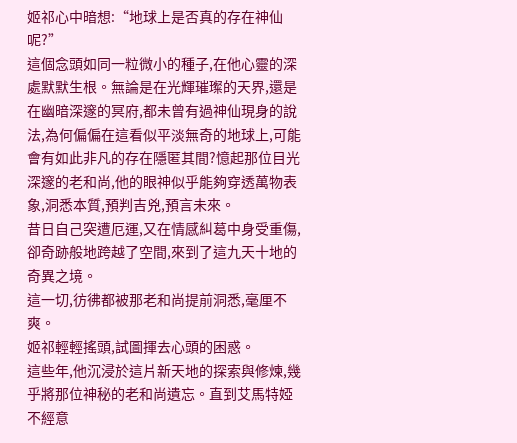姬祁心中暗想:“地球上是否真的存在神仙呢?”
這個念頭如同一粒微小的種子,在他心靈的深處默默生根。無論是在光輝璀璨的天界,還是在幽暗深邃的冥府,都未曾有過神仙現身的說法,為何偏偏在這看似平淡無奇的地球上,可能會有如此非凡的存在隱匿其間?憶起那位目光深邃的老和尚,他的眼神似乎能夠穿透萬物表象,洞悉本質,預判吉兇,預言未來。
昔日自己突遭厄運,又在情感糾葛中身受重傷,卻奇跡般地跨越了空間,來到了這九天十地的奇異之境。
這一切,彷彿都被那老和尚提前洞悉,毫厘不爽。
姬祁輕輕搖頭,試圖揮去心頭的困惑。
這些年,他沉浸於這片新天地的探索與修煉,幾乎將那位神秘的老和尚遺忘。直到艾馬特婭不經意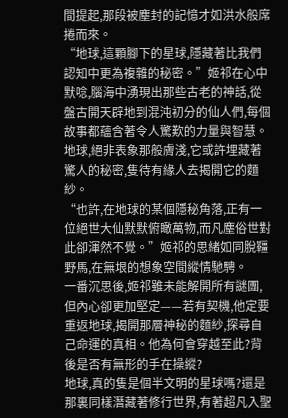間提起,那段被塵封的記憶才如洪水般席捲而來。
“地球,這顆腳下的星球,隱藏著比我們認知中更為複雜的秘密。”姬祁在心中默唸,腦海中湧現出那些古老的神話,從盤古開天辟地到混沌初分的仙人們,每個故事都蘊含著令人驚歎的力量與智慧。地球,絕非表象那般膚淺,它或許埋藏著驚人的秘密,隻待有緣人去揭開它的麵紗。
“也許,在地球的某個隱秘角落,正有一位絕世大仙默默俯瞰萬物,而凡塵俗世對此卻渾然不覺。”姬祁的思緒如同脫韁野馬,在無垠的想象空間縱情馳騁。
一番沉思後,姬祁雖未能解開所有謎團,但內心卻更加堅定——若有契機,他定要重返地球,揭開那層神秘的麵紗,探尋自己命運的真相。他為何會穿越至此?背後是否有無形的手在操縱?
地球,真的隻是個半文明的星球嗎?還是那裏同樣潛藏著修行世界,有著超凡入聖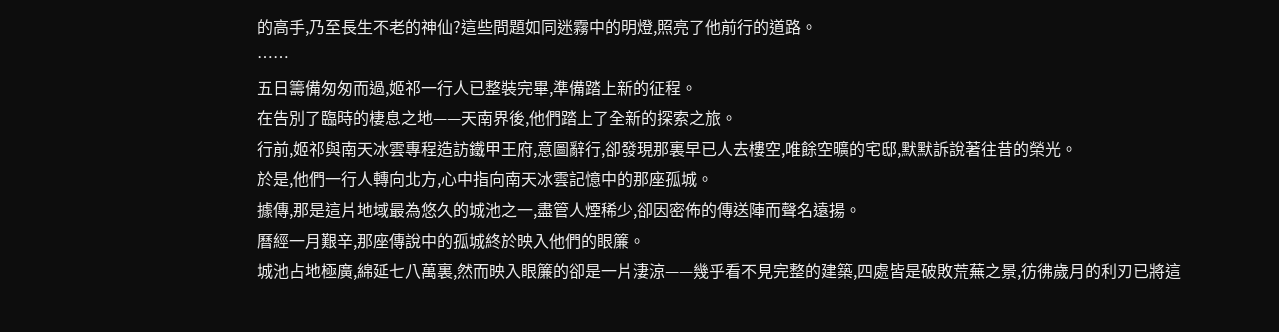的高手,乃至長生不老的神仙?這些問題如同迷霧中的明燈,照亮了他前行的道路。
……
五日籌備匆匆而過,姬祁一行人已整裝完畢,準備踏上新的征程。
在告別了臨時的棲息之地——天南界後,他們踏上了全新的探索之旅。
行前,姬祁與南天冰雲專程造訪鐵甲王府,意圖辭行,卻發現那裏早已人去樓空,唯餘空曠的宅邸,默默訴說著往昔的榮光。
於是,他們一行人轉向北方,心中指向南天冰雲記憶中的那座孤城。
據傳,那是這片地域最為悠久的城池之一,盡管人煙稀少,卻因密佈的傳送陣而聲名遠揚。
曆經一月艱辛,那座傳說中的孤城終於映入他們的眼簾。
城池占地極廣,綿延七八萬裏,然而映入眼簾的卻是一片淒涼——幾乎看不見完整的建築,四處皆是破敗荒蕪之景,彷彿歲月的利刃已將這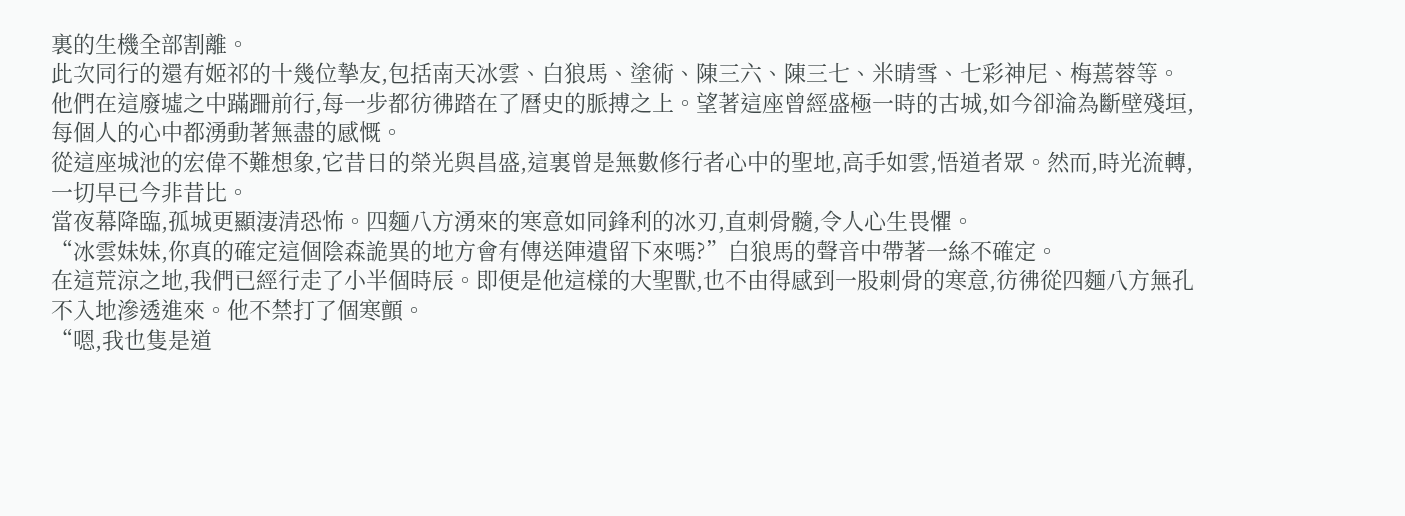裏的生機全部割離。
此次同行的還有姬祁的十幾位摯友,包括南天冰雲、白狼馬、塗術、陳三六、陳三七、米晴雪、七彩神尼、梅蔫蓉等。
他們在這廢墟之中蹣跚前行,每一步都彷彿踏在了曆史的脈搏之上。望著這座曾經盛極一時的古城,如今卻淪為斷壁殘垣,每個人的心中都湧動著無盡的感慨。
從這座城池的宏偉不難想象,它昔日的榮光與昌盛,這裏曾是無數修行者心中的聖地,高手如雲,悟道者眾。然而,時光流轉,一切早已今非昔比。
當夜幕降臨,孤城更顯淒清恐怖。四麵八方湧來的寒意如同鋒利的冰刃,直刺骨髓,令人心生畏懼。
“冰雲妹妹,你真的確定這個陰森詭異的地方會有傳送陣遺留下來嗎?”白狼馬的聲音中帶著一絲不確定。
在這荒涼之地,我們已經行走了小半個時辰。即便是他這樣的大聖獸,也不由得感到一股刺骨的寒意,彷彿從四麵八方無孔不入地滲透進來。他不禁打了個寒顫。
“嗯,我也隻是道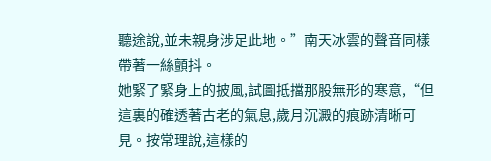聽途說,並未親身涉足此地。”南天冰雲的聲音同樣帶著一絲顫抖。
她緊了緊身上的披風,試圖抵擋那股無形的寒意,“但這裏的確透著古老的氣息,歲月沉澱的痕跡清晰可見。按常理說,這樣的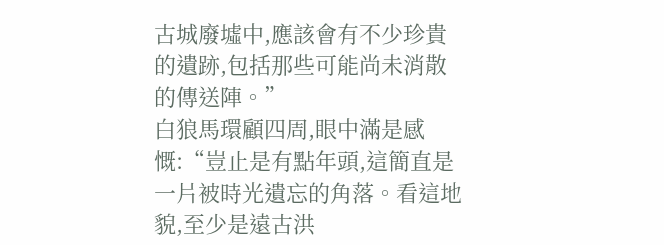古城廢墟中,應該會有不少珍貴的遺跡,包括那些可能尚未消散的傳送陣。”
白狼馬環顧四周,眼中滿是感慨:“豈止是有點年頭,這簡直是一片被時光遺忘的角落。看這地貌,至少是遠古洪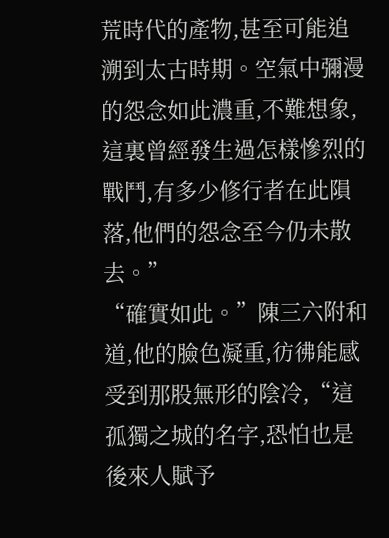荒時代的產物,甚至可能追溯到太古時期。空氣中彌漫的怨念如此濃重,不難想象,這裏曾經發生過怎樣慘烈的戰鬥,有多少修行者在此隕落,他們的怨念至今仍未散去。”
“確實如此。”陳三六附和道,他的臉色凝重,彷彿能感受到那股無形的陰冷,“這孤獨之城的名字,恐怕也是後來人賦予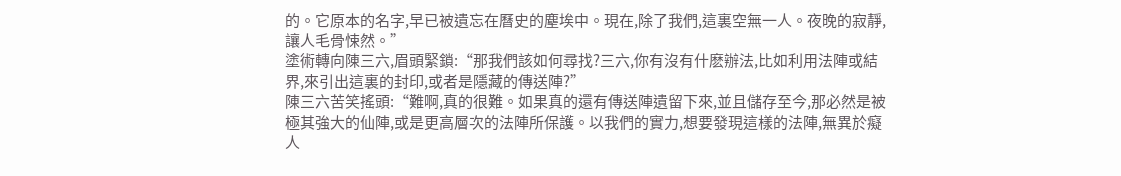的。它原本的名字,早已被遺忘在曆史的塵埃中。現在,除了我們,這裏空無一人。夜晚的寂靜,讓人毛骨悚然。”
塗術轉向陳三六,眉頭緊鎖:“那我們該如何尋找?三六,你有沒有什麽辦法,比如利用法陣或結界,來引出這裏的封印,或者是隱藏的傳送陣?”
陳三六苦笑搖頭:“難啊,真的很難。如果真的還有傳送陣遺留下來,並且儲存至今,那必然是被極其強大的仙陣,或是更高層次的法陣所保護。以我們的實力,想要發現這樣的法陣,無異於癡人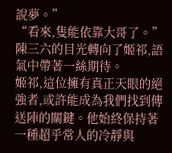說夢。”
“看來,隻能依靠大哥了。”陳三六的目光轉向了姬祁,語氣中帶著一絲期待。
姬祁,這位擁有真正天眼的絕強者,或許能成為我們找到傳送陣的關鍵。他始終保持著一種超乎常人的冷靜與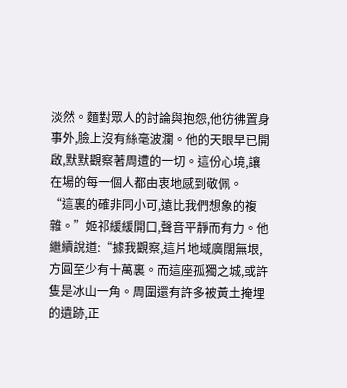淡然。麵對眾人的討論與抱怨,他彷彿置身事外,臉上沒有絲毫波瀾。他的天眼早已開啟,默默觀察著周遭的一切。這份心境,讓在場的每一個人都由衷地感到敬佩。
“這裏的確非同小可,遠比我們想象的複雜。”姬祁緩緩開口,聲音平靜而有力。他繼續說道:“據我觀察,這片地域廣闊無垠,方圓至少有十萬裏。而這座孤獨之城,或許隻是冰山一角。周圍還有許多被黃土掩埋的遺跡,正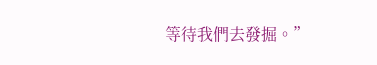等待我們去發掘。”